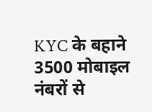KYC के बहाने 3500 मोबाइल नंबरों से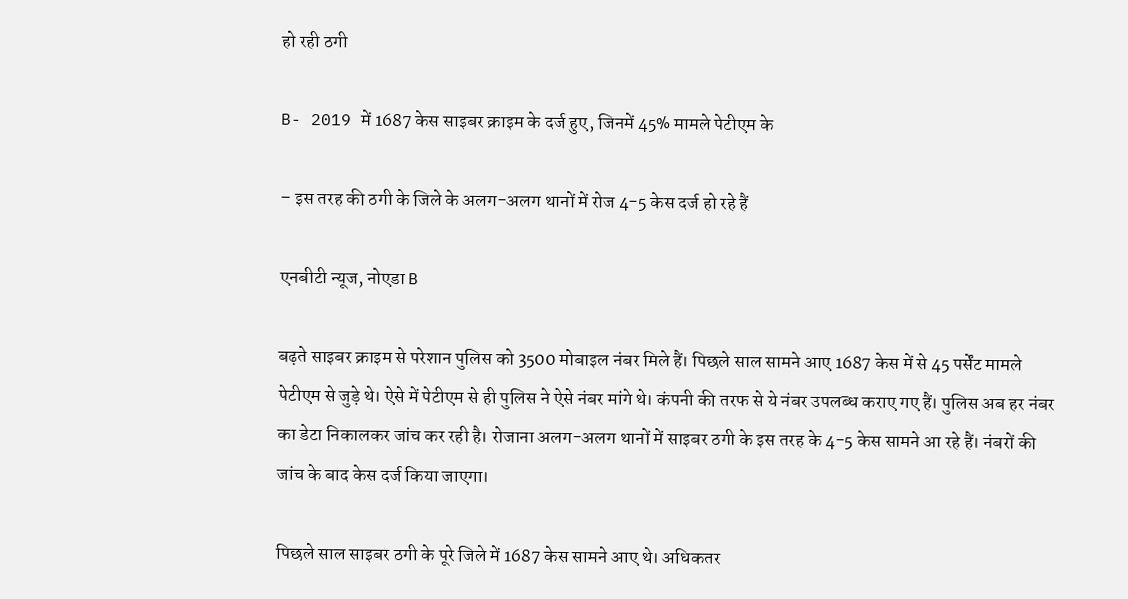हो रही ठगी

B- 2019 में 1687 केस साइबर क्राइम के दर्ज हुए, जिनमें 45% मामले पेटीएम के

– इस तरह की ठगी के जिले के अलग-अलग थानों में रोज 4-5 केस दर्ज हो रहे हैं

एनबीटी न्यूज, नोएडा B

बढ़ते साइबर क्राइम से परेशान पुलिस को 3500 मोबाइल नंबर मिले हैं। पिछले साल सामने आए 1687 केस में से 45 पर्सेंट मामले पेटीएम से जुड़े थे। ऐसे में पेटीएम से ही पुलिस ने ऐसे नंबर मांगे थे। कंपनी की तरफ से ये नंबर उपलब्ध कराए गए हैं। पुलिस अब हर नंबर का डेटा निकालकर जांच कर रही है। रोजाना अलग-अलग थानों में साइबर ठगी के इस तरह के 4-5 केस सामने आ रहे हैं। नंबरों की जांच के बाद केस दर्ज किया जाएगा।

पिछले साल साइबर ठगी के पूरे जिले में 1687 केस सामने आए थे। अधिकतर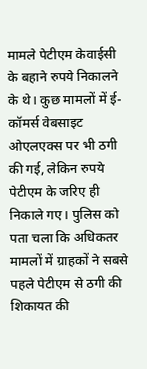मामले पेटीएम केवाईसी के बहाने रुपये निकालने के थे। कुछ मामलों में ई-कॉमर्स वेबसाइट ओएलएक्स पर भी ठगी की गई, लेकिन रुपये पेटीएम के जरिए ही निकाले गए। पुलिस को पता चला कि अधिकतर मामलों में ग्राहकों ने सबसे पहले पेटीएम से ठगी की शिकायत की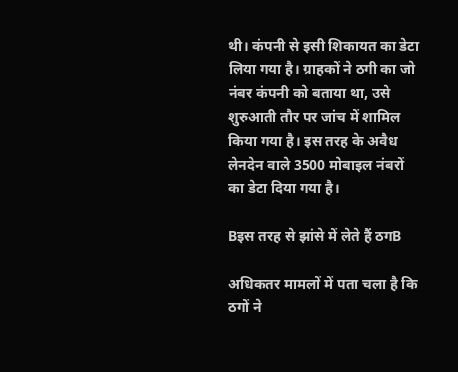थी। कंपनी से इसी शिकायत का डेटा लिया गया है। ग्राहकों ने ठगी का जो नंबर कंपनी को बताया था, उसे शुरुआती तौर पर जांच में शामिल किया गया है। इस तरह के अवैध लेनदेन वाले 3500 मोबाइल नंबरों का डेटा दिया गया है।

Bइस तरह से झांसे में लेते हैं ठगB

अधिकतर मामलों में पता चला है कि ठगों ने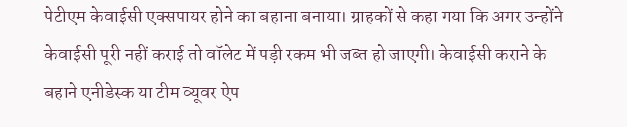पेटीएम केवाईसी एक्सपायर होने का बहाना बनाया। ग्राहकों से कहा गया कि अगर उन्होंने केवाईसी पूरी नहीं कराई तो वॉलेट में पड़ी रकम भी जब्त हो जाएगी। केवाईसी कराने के बहाने एनीडेस्क या टीम व्यूवर ऐप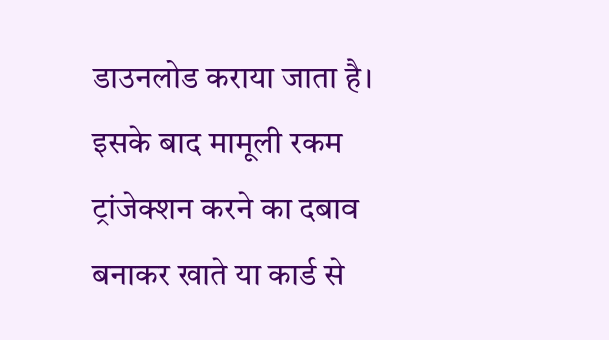डाउनलोड कराया जाता है। इसके बाद मामूली रकम ट्रांजेक्शन करने का दबाव बनाकर खाते या कार्ड से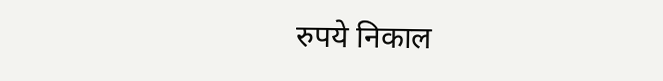रुपये निकाल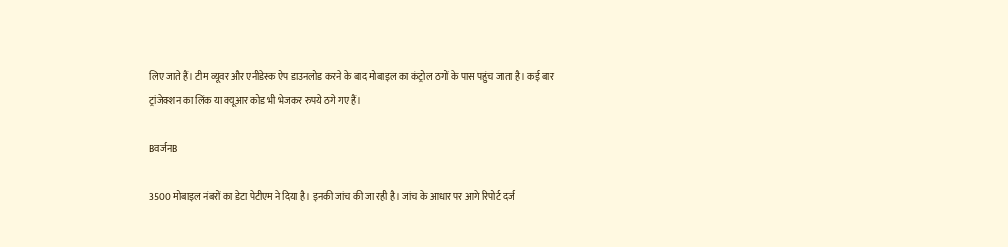लिए जाते हैं। टीम व्यूवर और एनीडेस्क ऐप डाउनलोड करने के बाद मोबाइल का कंट्रोल ठगों के पास पहुंच जाता है। कई बार ट्रांजेक्शन का लिंक या क्यूआर कोड भी भेजकर रुपये ठगे गए हैं।

Bवर्जनB

3500 मोबाइल नंबरों का डेटा पेटीएम ने दिया है। इनकी जांच की जा रही है। जांच के आधार पर आगे रिपोर्ट दर्ज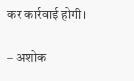कर कार्रवाई होगी।

– अशोक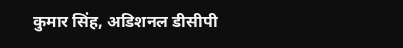कुमार सिंह, अडिशनल डीसीपी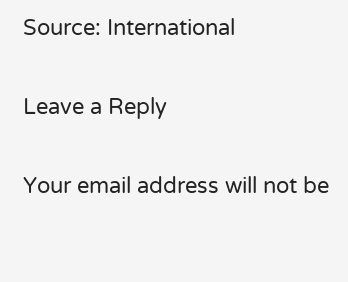Source: International

Leave a Reply

Your email address will not be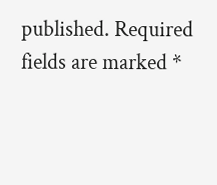published. Required fields are marked *